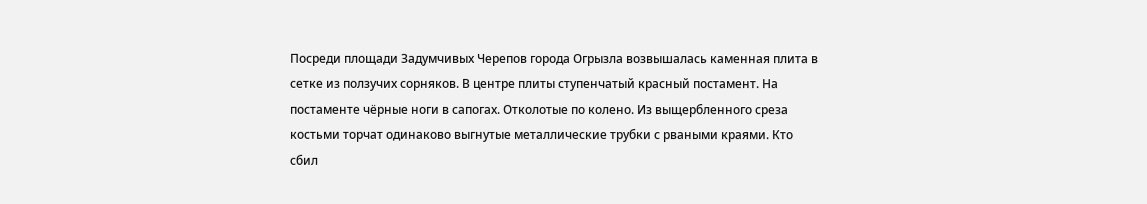Посреди площади Задумчивых Черепов города Огрызла возвышалась каменная плита в сетке из ползучих сорняков. В центре плиты ступенчатый красный постамент. На постаменте чёрные ноги в сапогах. Отколотые по колено. Из выщербленного среза костьми торчат одинаково выгнутые металлические трубки с рваными краями. Кто сбил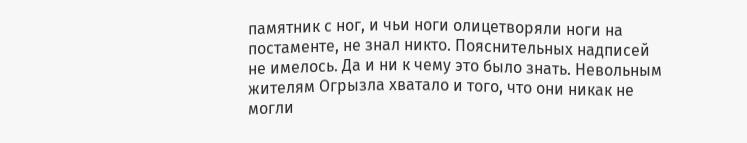памятник с ног, и чьи ноги олицетворяли ноги на постаменте, не знал никто. Пояснительных надписей не имелось. Да и ни к чему это было знать. Невольным жителям Огрызла хватало и того, что они никак не могли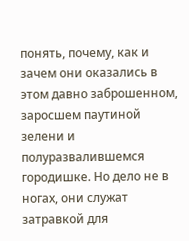понять, почему, как и зачем они оказались в этом давно заброшенном, заросшем паутиной зелени и полуразвалившемся городишке. Но дело не в ногах, они служат затравкой для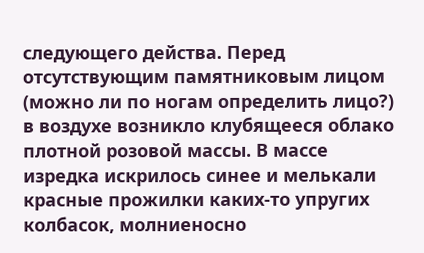следующего действа. Перед отсутствующим памятниковым лицом (можно ли по ногам определить лицо?) в воздухе возникло клубящееся облако плотной розовой массы. В массе изредка искрилось синее и мелькали красные прожилки каких-то упругих колбасок, молниеносно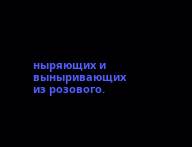ныряющих и выныривающих из розового.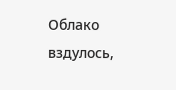Облако вздулось,